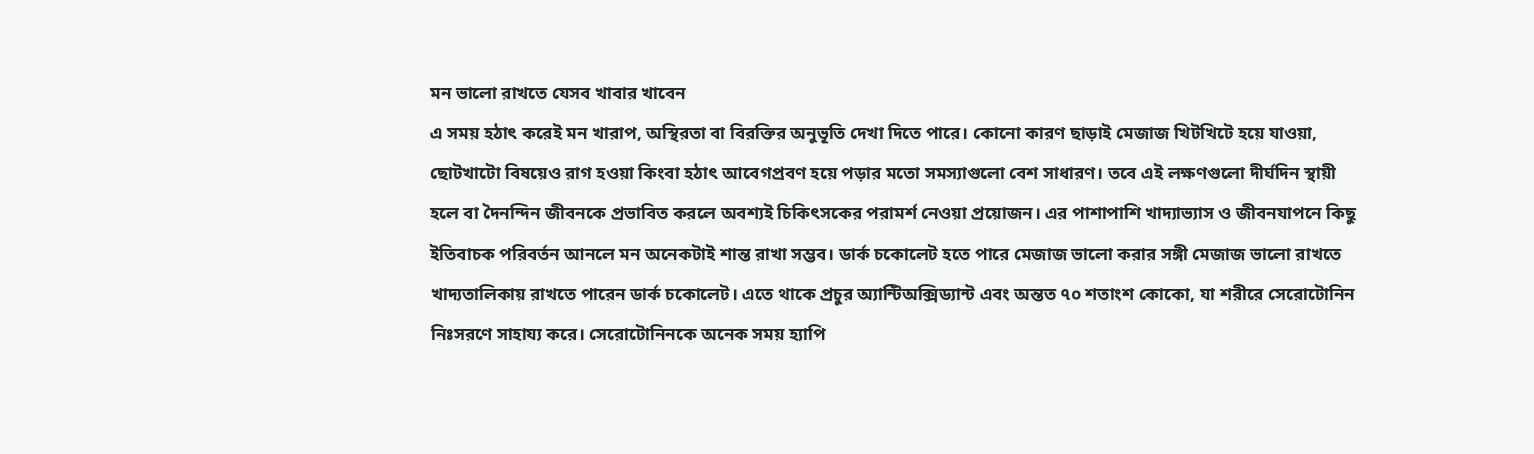মন ভালো রাখতে যেসব খাবার খাবেন
এ সময় হঠাৎ করেই মন খারাপ, অস্থিরতা বা বিরক্তির অনুভূতি দেখা দিতে পারে। কোনো কারণ ছাড়াই মেজাজ খিটখিটে হয়ে যাওয়া, ছোটখাটো বিষয়েও রাগ হওয়া কিংবা হঠাৎ আবেগপ্রবণ হয়ে পড়ার মতো সমস্যাগুলো বেশ সাধারণ। তবে এই লক্ষণগুলো দীর্ঘদিন স্থায়ী হলে বা দৈনন্দিন জীবনকে প্রভাবিত করলে অবশ্যই চিকিৎসকের পরামর্শ নেওয়া প্রয়োজন। এর পাশাপাশি খাদ্যাভ্যাস ও জীবনযাপনে কিছু ইতিবাচক পরিবর্তন আনলে মন অনেকটাই শান্ত রাখা সম্ভব। ডার্ক চকোলেট হতে পারে মেজাজ ভালো করার সঙ্গী মেজাজ ভালো রাখতে খাদ্যতালিকায় রাখতে পারেন ডার্ক চকোলেট। এতে থাকে প্রচুর অ্যান্টিঅক্সিড্যান্ট এবং অন্তত ৭০ শতাংশ কোকো, যা শরীরে সেরোটোনিন নিঃসরণে সাহায্য করে। সেরোটোনিনকে অনেক সময় হ্যাপি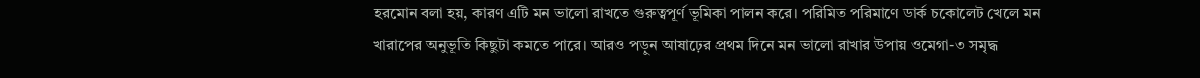হরমোন বলা হয়, কারণ এটি মন ভালো রাখতে গুরুত্বপূর্ণ ভূমিকা পালন করে। পরিমিত পরিমাণে ডার্ক চকোলেট খেলে মন খারাপের অনুভূতি কিছুটা কমতে পারে। আরও পড়ুন আষাঢ়ের প্রথম দিনে মন ভালো রাখার উপায় ওমেগা-৩ সমৃদ্ধ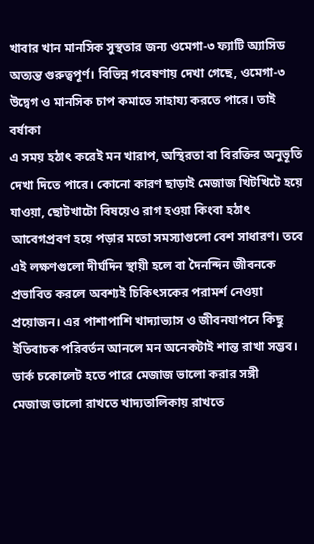খাবার খান মানসিক সুস্থতার জন্য ওমেগা-৩ ফ্যাটি অ্যাসিড অত্যন্ত গুরুত্বপূর্ণ। বিভিন্ন গবেষণায় দেখা গেছে, ওমেগা-৩ উদ্বেগ ও মানসিক চাপ কমাতে সাহায্য করতে পারে। তাই বর্ষাকা
এ সময় হঠাৎ করেই মন খারাপ, অস্থিরতা বা বিরক্তির অনুভূতি দেখা দিতে পারে। কোনো কারণ ছাড়াই মেজাজ খিটখিটে হয়ে যাওয়া, ছোটখাটো বিষয়েও রাগ হওয়া কিংবা হঠাৎ আবেগপ্রবণ হয়ে পড়ার মতো সমস্যাগুলো বেশ সাধারণ। তবে এই লক্ষণগুলো দীর্ঘদিন স্থায়ী হলে বা দৈনন্দিন জীবনকে প্রভাবিত করলে অবশ্যই চিকিৎসকের পরামর্শ নেওয়া প্রয়োজন। এর পাশাপাশি খাদ্যাভ্যাস ও জীবনযাপনে কিছু ইতিবাচক পরিবর্তন আনলে মন অনেকটাই শান্ত রাখা সম্ভব।
ডার্ক চকোলেট হতে পারে মেজাজ ভালো করার সঙ্গী
মেজাজ ভালো রাখতে খাদ্যতালিকায় রাখতে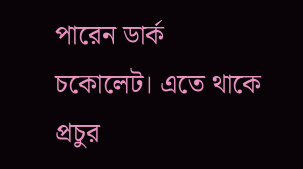পারেন ডার্ক চকোলেট। এতে থাকে প্রচুর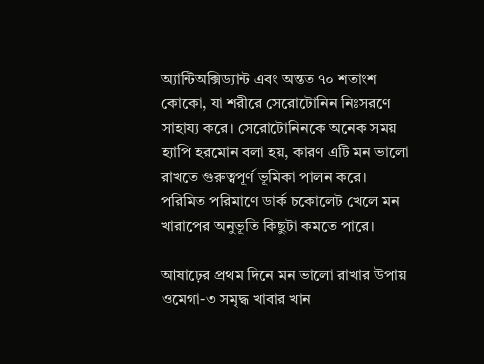অ্যান্টিঅক্সিড্যান্ট এবং অন্তত ৭০ শতাংশ কোকো, যা শরীরে সেরোটোনিন নিঃসরণে সাহায্য করে। সেরোটোনিনকে অনেক সময় হ্যাপি হরমোন বলা হয়, কারণ এটি মন ভালো রাখতে গুরুত্বপূর্ণ ভূমিকা পালন করে। পরিমিত পরিমাণে ডার্ক চকোলেট খেলে মন খারাপের অনুভূতি কিছুটা কমতে পারে।

আষাঢ়ের প্রথম দিনে মন ভালো রাখার উপায়
ওমেগা-৩ সমৃদ্ধ খাবার খান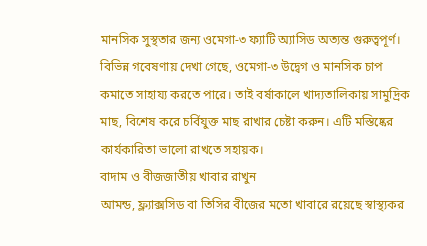মানসিক সুস্থতার জন্য ওমেগা-৩ ফ্যাটি অ্যাসিড অত্যন্ত গুরুত্বপূর্ণ। বিভিন্ন গবেষণায় দেখা গেছে, ওমেগা-৩ উদ্বেগ ও মানসিক চাপ কমাতে সাহায্য করতে পারে। তাই বর্ষাকালে খাদ্যতালিকায় সামুদ্রিক মাছ, বিশেষ করে চর্বিযুক্ত মাছ রাখার চেষ্টা করুন। এটি মস্তিষ্কের কার্যকারিতা ভালো রাখতে সহায়ক।
বাদাম ও বীজজাতীয় খাবার রাখুন
আমন্ড, ফ্ল্যাক্সসিড বা তিসির বীজের মতো খাবারে রয়েছে স্বাস্থ্যকর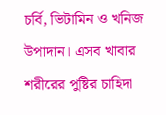চর্বি, ভিটামিন ও খনিজ উপাদান। এসব খাবার শরীরের পুষ্টির চাহিদা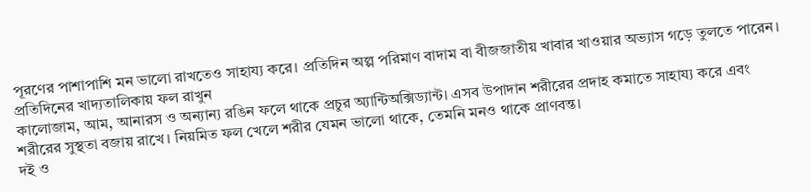পূরণের পাশাপাশি মন ভালো রাখতেও সাহায্য করে। প্রতিদিন অল্প পরিমাণ বাদাম বা বীজজাতীয় খাবার খাওয়ার অভ্যাস গড়ে তুলতে পারেন।
প্রতিদিনের খাদ্যতালিকায় ফল রাখুন
কালোজাম, আম, আনারস ও অন্যান্য রঙিন ফলে থাকে প্রচুর অ্যান্টিঅক্সিড্যান্ট। এসব উপাদান শরীরের প্রদাহ কমাতে সাহায্য করে এবং শরীরের সুস্থতা বজায় রাখে। নিয়মিত ফল খেলে শরীর যেমন ভালো থাকে, তেমনি মনও থাকে প্রাণবন্ত।
দই ও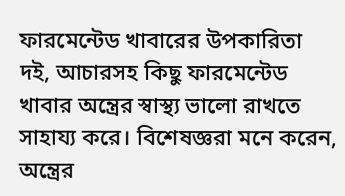ফারমেন্টেড খাবারের উপকারিতা
দই, আচারসহ কিছু ফারমেন্টেড খাবার অন্ত্রের স্বাস্থ্য ভালো রাখতে সাহায্য করে। বিশেষজ্ঞরা মনে করেন, অন্ত্রের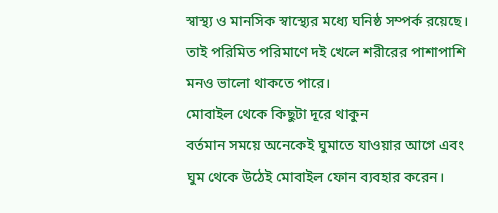স্বাস্থ্য ও মানসিক স্বাস্থ্যের মধ্যে ঘনিষ্ঠ সম্পর্ক রয়েছে। তাই পরিমিত পরিমাণে দই খেলে শরীরের পাশাপাশি মনও ভালো থাকতে পারে।
মোবাইল থেকে কিছুটা দূরে থাকুন
বর্তমান সময়ে অনেকেই ঘুমাতে যাওয়ার আগে এবং ঘুম থেকে উঠেই মোবাইল ফোন ব্যবহার করেন।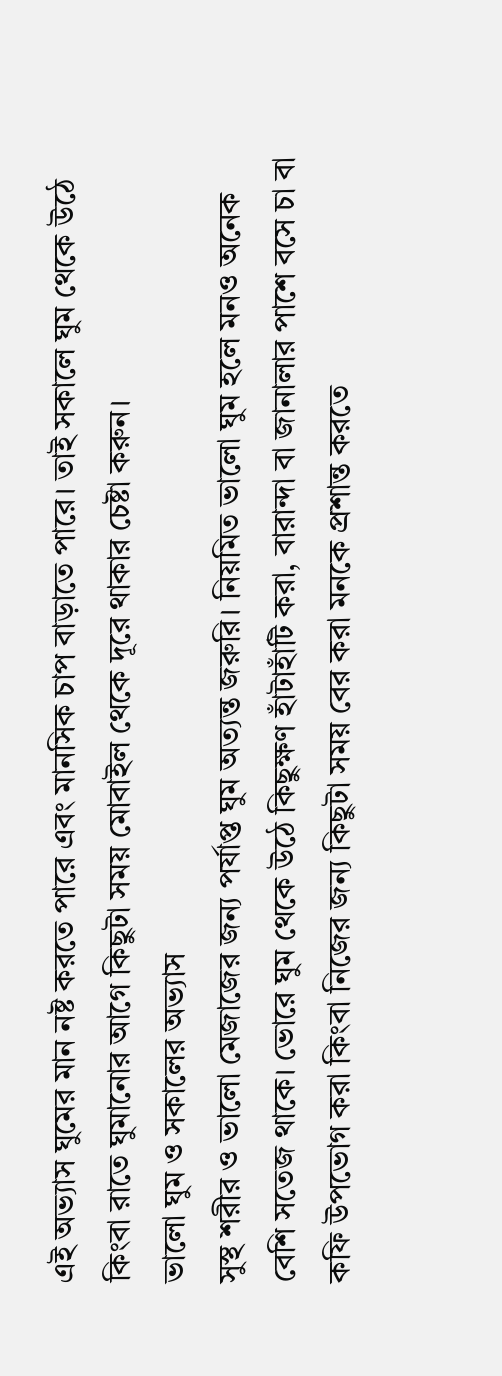এই অভ্যাস ঘুমের মান নষ্ট করতে পারে এবং মানসিক চাপ বাড়াতে পারে। তাই সকালে ঘুম থেকে উঠে কিংবা রাতে ঘুমানোর আগে কিছুটা সময় মোবাইল থেকে দূরে থাকার চেষ্টা করুন।
ভালো ঘুম ও সকালের অভ্যাস
সুস্থ শরীর ও ভালো মেজাজের জন্য পর্যাপ্ত ঘুম অত্যন্ত জরুরি। নিয়মিত ভালো ঘুম হলে মনও অনেক বেশি সতেজ থাকে। ভোরে ঘুম থেকে উঠে কিছুক্ষণ হাঁটাহাঁটি করা, বারান্দা বা জানালার পাশে বসে চা বা কফি উপভোগ করা কিংবা নিজের জন্য কিছুটা সময় বের করা মনকে প্রশান্ত করতে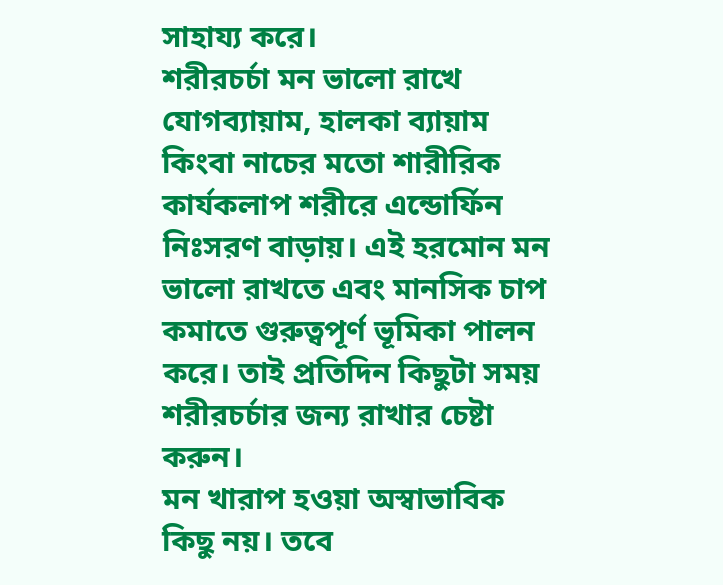সাহায্য করে।
শরীরচর্চা মন ভালো রাখে
যোগব্যায়াম, হালকা ব্যায়াম কিংবা নাচের মতো শারীরিক কার্যকলাপ শরীরে এন্ডোর্ফিন নিঃসরণ বাড়ায়। এই হরমোন মন ভালো রাখতে এবং মানসিক চাপ কমাতে গুরুত্বপূর্ণ ভূমিকা পালন করে। তাই প্রতিদিন কিছুটা সময় শরীরচর্চার জন্য রাখার চেষ্টা করুন।
মন খারাপ হওয়া অস্বাভাবিক কিছু নয়। তবে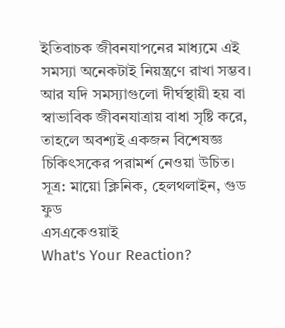ইতিবাচক জীবনযাপনের মাধ্যমে এই সমস্যা অনেকটাই নিয়ন্ত্রণে রাখা সম্ভব। আর যদি সমস্যাগুলো দীর্ঘস্থায়ী হয় বা স্বাভাবিক জীবনযাত্রায় বাধা সৃষ্টি করে, তাহলে অবশ্যই একজন বিশেষজ্ঞ চিকিৎসকের পরামর্শ নেওয়া উচিত।
সূত্র: মায়ো ক্লিনিক, হেলথলাইন, গুড ফুড
এসএকেওয়াই
What's Your Reaction?